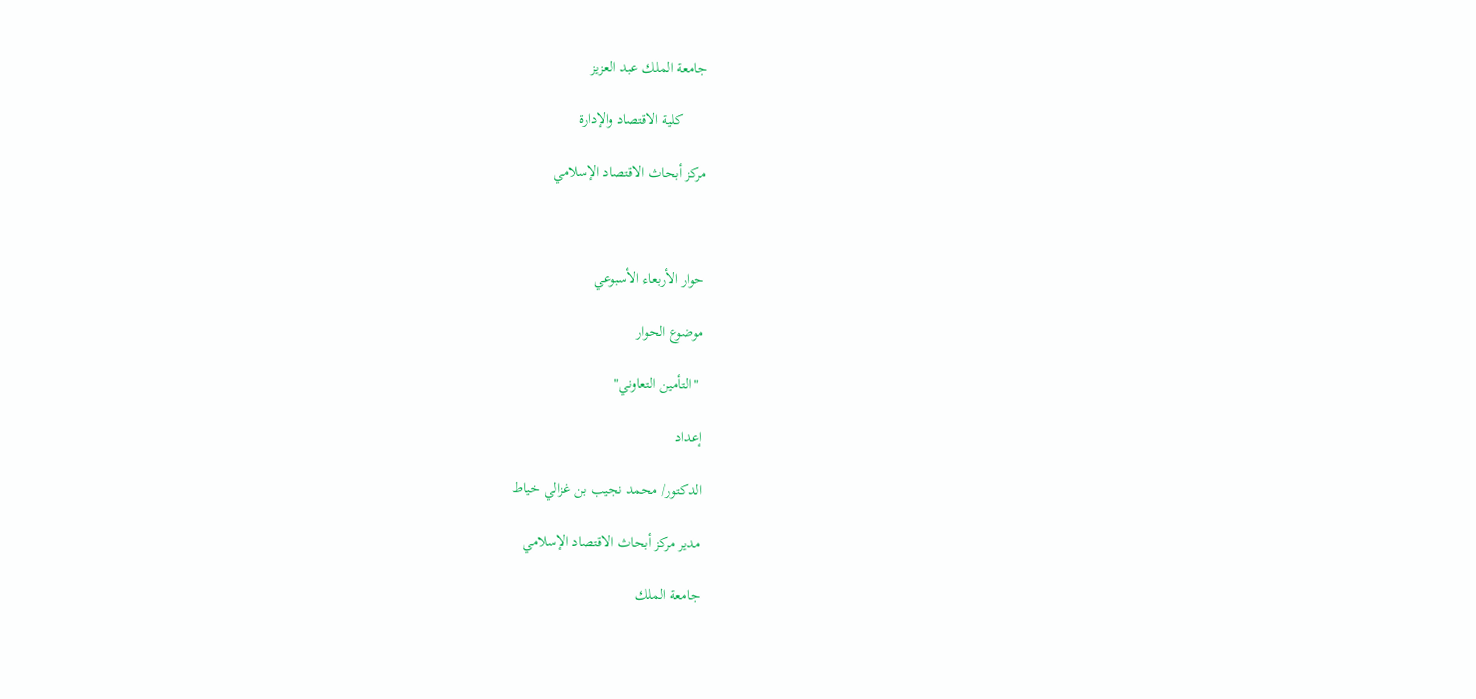جامعة الملك عبد العزيز

      كلية الاقتصاد والإدارة

مركز أبحاث الاقتصاد الإسلامي



حوار الأربعاء الأسبوعي

موضوع الحوار

 "التأمين التعاوني"

إعداد

الدكتور/ محمد نجيب بن غزالي خياط

مدير مركز أبحاث الاقتصاد الإسلامي

جامعة الملك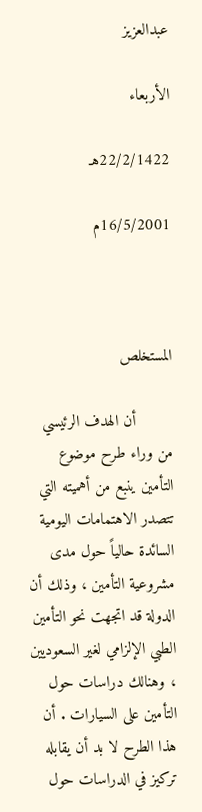عبدالعزيز

الأربعاء

22/2/1422هـ

16/5/2001م



المستخلص

        أن الهدف الرئيسي من وراء طرح موضوع التأمين ينبع من أهميته التي تتصدر الاهتمامات اليومية السائدة حالياً حول مدى مشروعية التأمين ، وذلك أن الدولة قد اتجهت نحو التأمين الطبي الإلزامي لغير السعوديين ، وهنالك دراسات حول التأمين على السيارات . أن هذا الطرح لا بد أن يقابله تركيز في الدراسات حول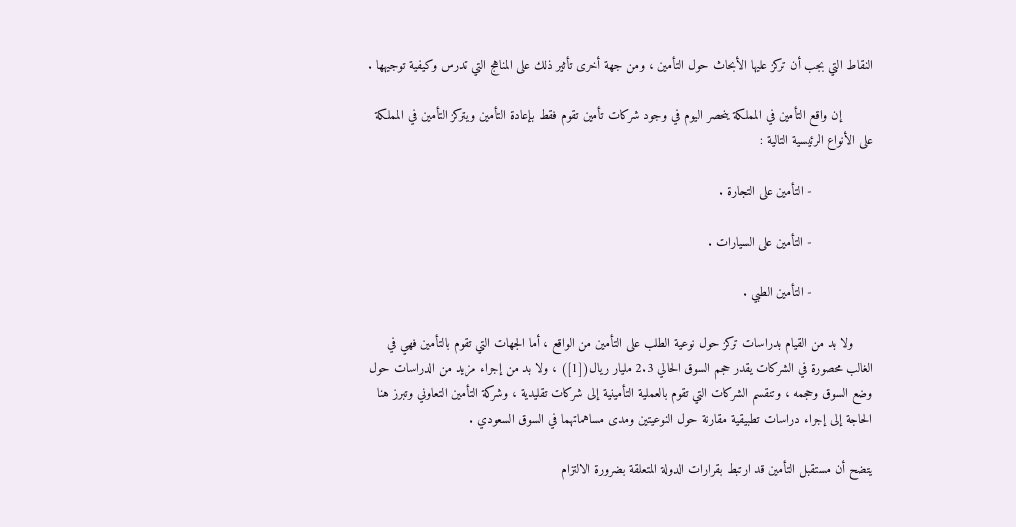النقاط التي بجب أن تركز عليها الأبحاث حول التأمين ، ومن جهة أخرى تأثير ذلك على المناهج التي تدرس وكيفية توجيهها .

        إن واقع التأمين في المملكة ينحصر اليوم في وجود شركات تأمين تقوم فقط بإعادة التأمين ويتركز التأمين في المملكة على الأنواع الرئيسية التالية :

                - التأمين على التجارة .

                - التأمين على السيارات .

                - التأمين الطبي .

     ولا بد من القيام بدراسات تركز حول نوعية الطلب على التأمين من الواقع ، أما الجهات التي تقوم بالتأمين فهي في الغالب محصورة في الشركات يقدر حجم السوق الحالي 2.3 مليار ريال([1]) ، ولا بد من إجراء مزيد من الدراسات حول وضع السوق وحجمه ، وتنقسم الشركات التي تقوم بالعملية التأمينية إلى شركات تقليدية ، وشركة التأمين التعاوني وتبرز هنا الحاجة إلى إجراء دراسات تطبيقية مقارنة حول النوعيتين ومدى مساهماتهما في السوق السعودي .

يتضح أن مستقبل التأمين قد ارتبط بقرارات الدولة المتعلقة بضرورة الالتزام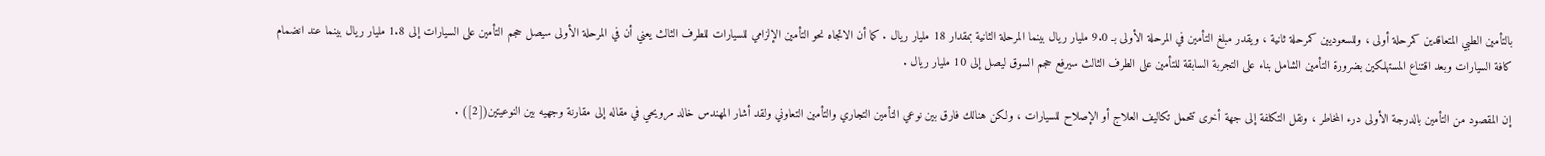بالتأمين الطبي المتعاقدين كمرحلة أولى ، وللسعوديين كمرحلة ثانية ، ويقدر مبلغ التأمين في المرحلة الأولى بـ 9.0 مليار ريال بينما المرحلة الثانية بمقدار 18 مليار ريال . كما أن الاتجاه نحو التأمين الإلزامي للسيارات للطرف الثالث يعني أن في المرحلة الأولى سيصل حجم التأمين على السيارات إلى 1.8 مليار ريال بينما عند انضمام كافة السيارات وبعد اقتناع المستهلكين بضرورة التأمين الشامل بناء على التجربة السابقة للتأمين على الطرف الثالث سيرفع حجم السوق ليصل إلى 10 مليار ريال .

إن المقصود من التأمين بالدرجة الأولى درء المخاطر ، ونقل التكلفة إلى جهة أخرى تتحمل تكاليف العلاج أو الإصلاح للسيارات ، ولكن هنالك فارق بين نوعي التأمين التجاري والتأمين التعاوني ولقد أشار المهندس خالد مرويحي في مقاله إلى مقارنة وجهيه بين النوعيتين([2]) .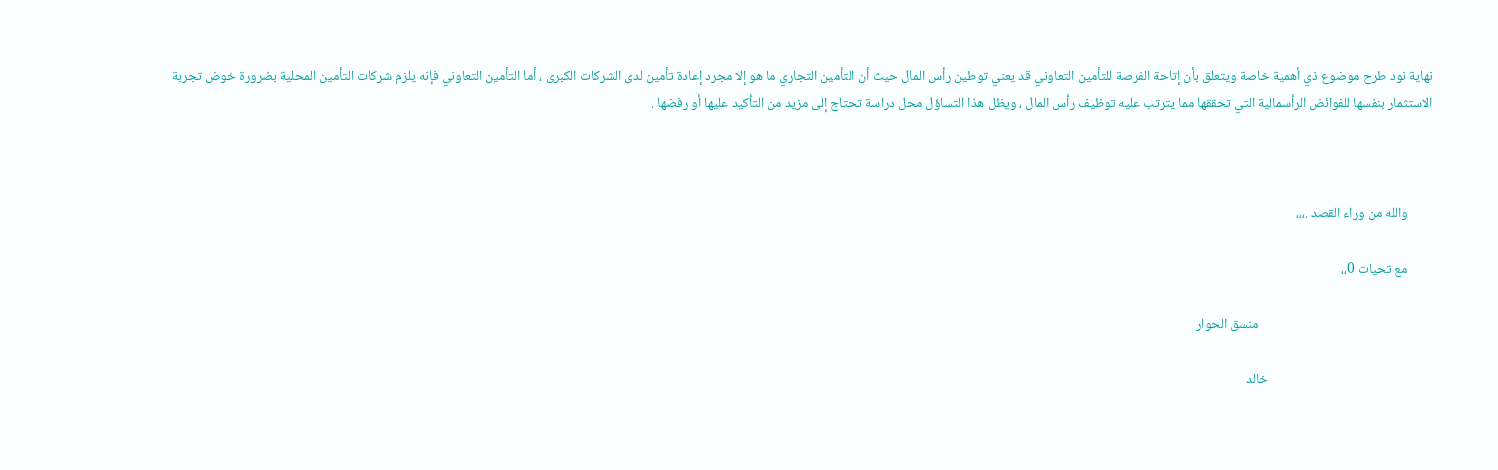نهاية نود طرح موضوع ذي أهمية خاصة ويتعلق بأن إتاحة الفرصة للتأمين التعاوني قد يعني توطين رأس المال حيث أن التأمين التجاري ما هو إلا مجرد إعادة تأمين لدى الشركات الكبرى ، أما التأمين التعاوني فإنه يلزم شركات التأمين المحلية بضرورة خوض تجربة الاستثمار بنفسها للفوائض الرأسمالية التي تحققها مما يترتب عليه توظيف رأس المال ، ويظل هذا التساؤل محل دراسة تحتاج إلى مزيد من التأكيد عليها أو رفضها .



        والله من وراء القصد .،،،

        مع تحيات 0،،

                                                        منسق الحوار

                                                     خالد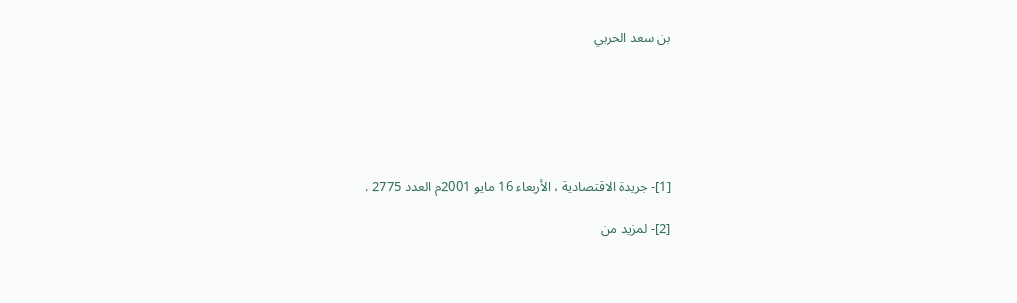بن سعد الحربي






[1]- جريدة الاقتصادية ، الأربعاء 16 مايو 2001م العدد 2775 .

[2]- لمزيد من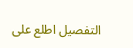التفصيل اطلع على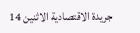جريدة الاقتصادية الاثنين 14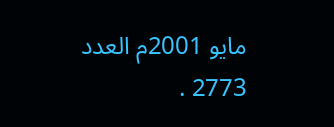مايو 2001م العدد 2773 .